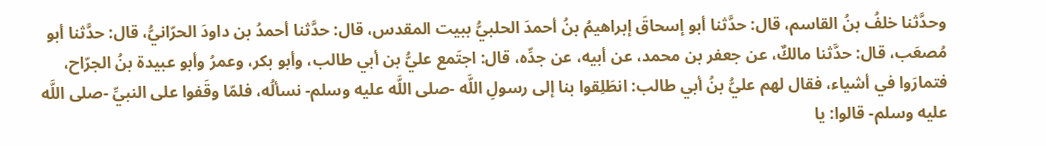وحدَّثنا خلفُ بنُ القاسم، قال: حدَّثنا أبو إسحاقَ إبراهيمُ بنُ أحمدَ الحلبيُّ ببيت المقدس، قال: حدَّثنا أحمدُ بن داودَ الحرّانيُّ، قال: حدَّثنا أبو مُصعَب، قال: حدَّثنا مالكٌ، عن جعفر بن محمد، عن أبيه، عن جدِّه، قال: اجتَمع عليُّ بن أبي طالب، وأبو بكر، وعمرُ وأبو عبيدة بنُ الجرّاح، فتمارَوا في أشياء، فقال لهم عليُّ بنُ أبي طالب: انطَلِقوا بنا إلى رسولِ اللَّه -صلى اللَّه عليه وسلم- نسألُه، فلمّا وقَفوا على النبيِّ -صلى اللَّه عليه وسلم- قالوا: يا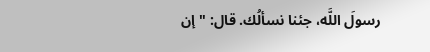رسولَ اللَّه، جئنا نسألُك. قال: "إن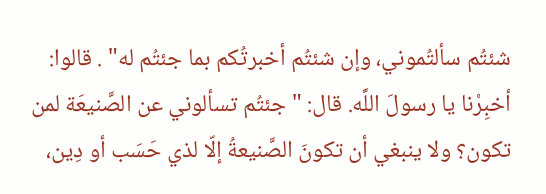شئتُم سألتُموني، وإن شئتُم أخبرتُكم بما جئتُم له" . قالوا: أخبِرْنا يا رسولَ اللَّه. قال: "جئتُم تسألوني عن الصَّنيعَة لمن تكون؟ ولا ينبغي أن تكونَ الصَّنيعةُ إلّا لذي حَسَب أو دِين،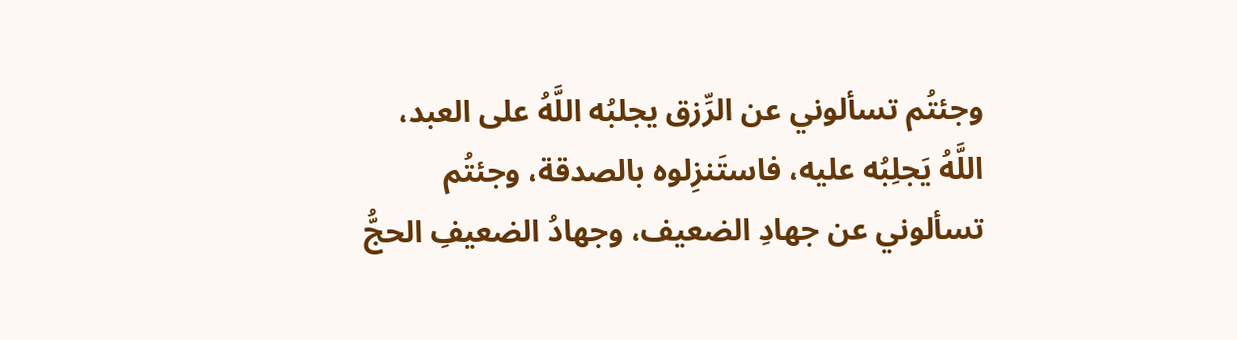وجئتُم تسألوني عن الرِّزق يجلبُه اللَّهُ على العبد، اللَّهُ يَجلِبُه عليه، فاستَنزِلوه بالصدقة، وجئتُم تسألوني عن جهادِ الضعيف، وجهادُ الضعيفِ الحجُّ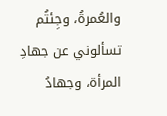والعُمرةُ، وجِئتُم تسألوني عن جهادِ المرأة، وجهادُ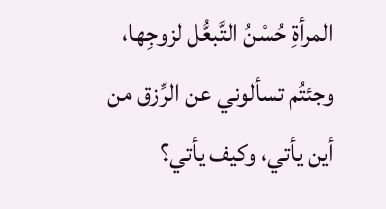المرأةِ حُسْنُ التَّبعُّل لزوجِها، وجئتُم تسألوني عن الرِّزق من أين يأتي، وكيف يأتي؟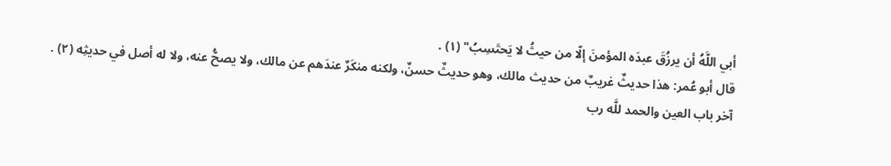أبي اللَّهُ أن يرزُقَ عبدَه المؤمنَ إلّا من حيثُ لا يَحتَسِبُ" (١) .
قال أبو عُمر: هذا حديثٌ غريبٌ من حديث مالك، وهو حديثٌ حسنٌ، ولكنه منكَرٌ عندَهم عن مالك، ولا يصحُّ عنه، ولا له أصل في حديثِه (٢) .
آخر باب العين والحمد للَّه رب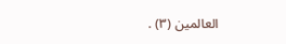العالمين (٣) .